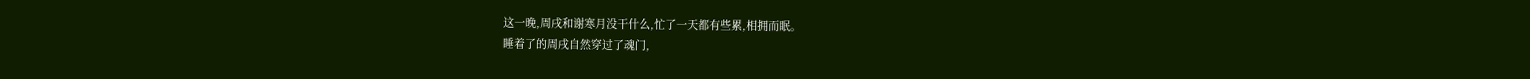这一晚,周戌和谢寒月没干什么,忙了一天都有些累,相拥而眠。
睡着了的周戌自然穿过了魂门,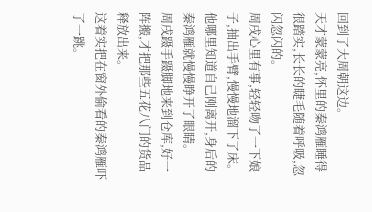回到了大周朝这边。
天才蒙蒙亮,怀里的秦鸿雁睡得很踏实,长长的睫毛随着呼吸,忽闪忽闪的。
周戌心里有事,轻轻吻了一下娘子,抽出手臂,慢慢地溜下了床。
他哪里知道自己刚离开,身后的秦鸿雁就慢慢睁开了眼睛。
周戌蹑手蹑脚地来到仓库,好一阵搬,才把那些五花八门的货品释放出来。
这着实把在窗外偷看的秦鸿雁吓了一跳。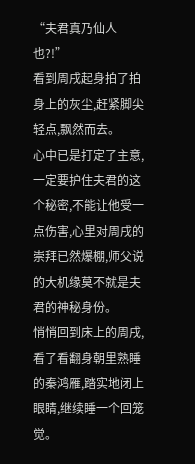“夫君真乃仙人也?!”
看到周戌起身拍了拍身上的灰尘,赶紧脚尖轻点,飘然而去。
心中已是打定了主意,一定要护住夫君的这个秘密,不能让他受一点伤害,心里对周戌的崇拜已然爆棚,师父说的大机缘莫不就是夫君的神秘身份。
悄悄回到床上的周戌,看了看翻身朝里熟睡的秦鸿雁,踏实地闭上眼睛,继续睡一个回笼觉。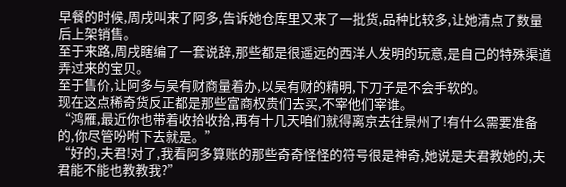早餐的时候,周戌叫来了阿多,告诉她仓库里又来了一批货,品种比较多,让她清点了数量后上架销售。
至于来路,周戌瞎编了一套说辞,那些都是很遥远的西洋人发明的玩意,是自己的特殊渠道弄过来的宝贝。
至于售价,让阿多与吴有财商量着办,以吴有财的精明,下刀子是不会手软的。
现在这点稀奇货反正都是那些富商权贵们去买,不宰他们宰谁。
“鸿雁,最近你也带着收拾收拾,再有十几天咱们就得离京去往景州了!有什么需要准备的,你尽管吩咐下去就是。”
“好的,夫君!对了,我看阿多算账的那些奇奇怪怪的符号很是神奇,她说是夫君教她的,夫君能不能也教教我?”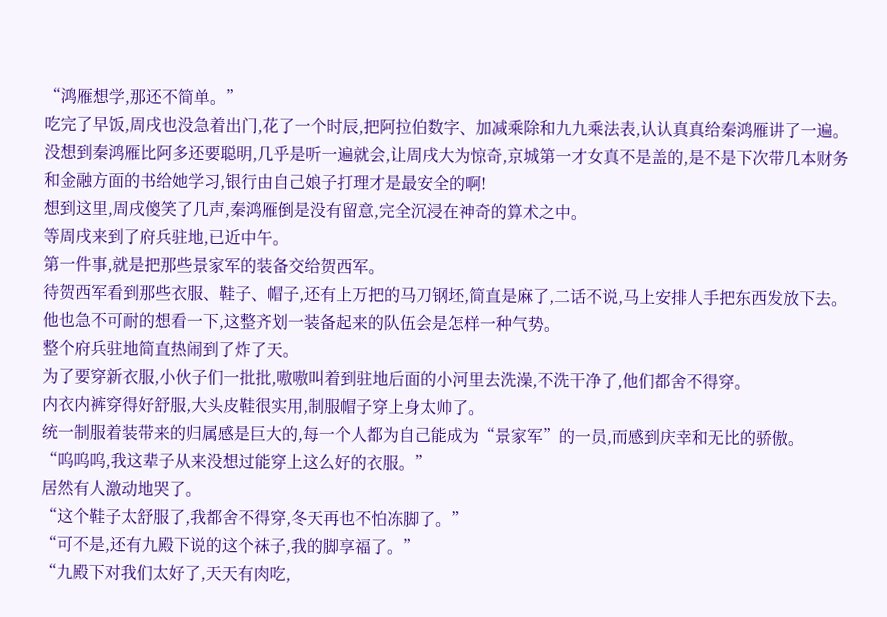“鸿雁想学,那还不简单。”
吃完了早饭,周戌也没急着出门,花了一个时辰,把阿拉伯数字、加减乘除和九九乘法表,认认真真给秦鸿雁讲了一遍。
没想到秦鸿雁比阿多还要聪明,几乎是听一遍就会,让周戌大为惊奇,京城第一才女真不是盖的,是不是下次带几本财务和金融方面的书给她学习,银行由自己娘子打理才是最安全的啊!
想到这里,周戌傻笑了几声,秦鸿雁倒是没有留意,完全沉浸在神奇的算术之中。
等周戌来到了府兵驻地,已近中午。
第一件事,就是把那些景家军的装备交给贺西军。
待贺西军看到那些衣服、鞋子、帽子,还有上万把的马刀钢坯,简直是麻了,二话不说,马上安排人手把东西发放下去。
他也急不可耐的想看一下,这整齐划一装备起来的队伍会是怎样一种气势。
整个府兵驻地简直热闹到了炸了天。
为了要穿新衣服,小伙子们一批批,嗷嗷叫着到驻地后面的小河里去洗澡,不洗干净了,他们都舍不得穿。
内衣内裤穿得好舒服,大头皮鞋很实用,制服帽子穿上身太帅了。
统一制服着装带来的归属感是巨大的,每一个人都为自己能成为“景家军”的一员,而感到庆幸和无比的骄傲。
“呜呜呜,我这辈子从来没想过能穿上这么好的衣服。”
居然有人激动地哭了。
“这个鞋子太舒服了,我都舍不得穿,冬天再也不怕冻脚了。”
“可不是,还有九殿下说的这个袜子,我的脚享福了。”
“九殿下对我们太好了,天天有肉吃,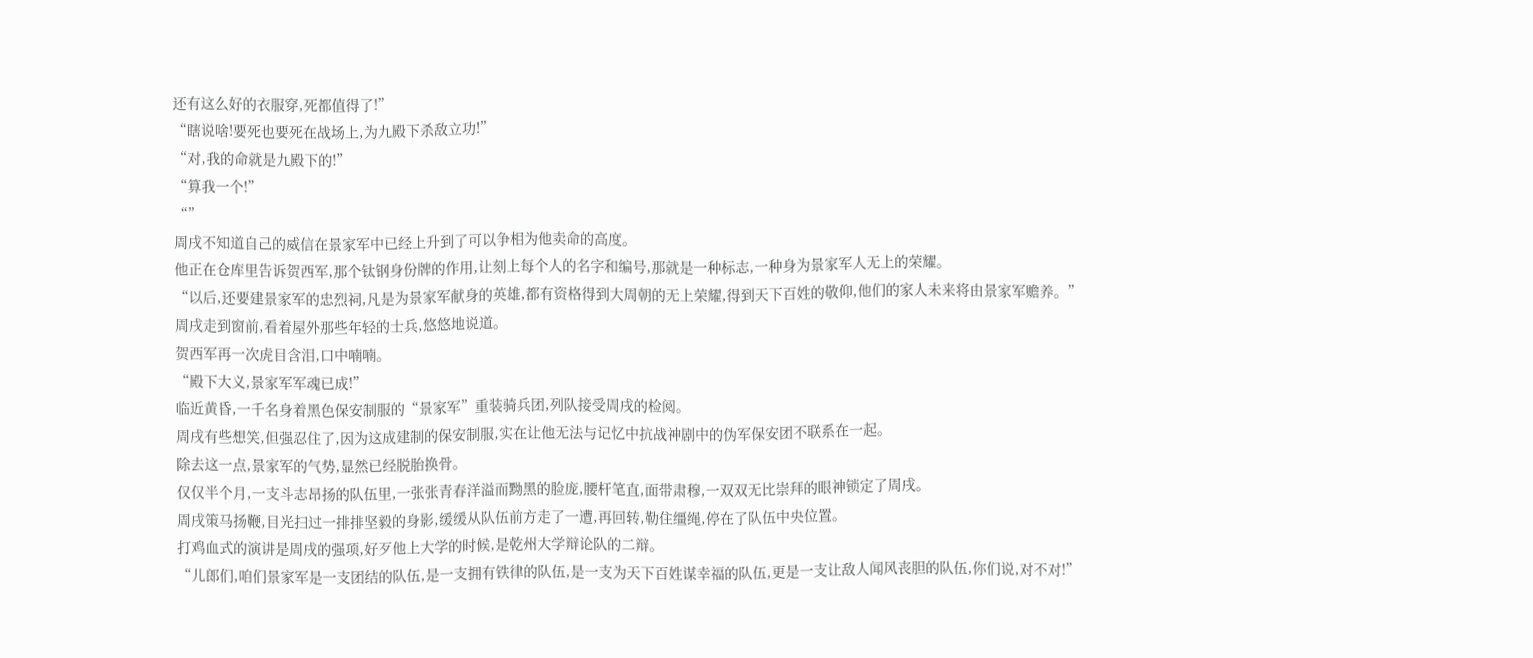还有这么好的衣服穿,死都值得了!”
“瞎说啥!要死也要死在战场上,为九殿下杀敌立功!”
“对,我的命就是九殿下的!”
“算我一个!”
“”
周戌不知道自己的威信在景家军中已经上升到了可以争相为他卖命的高度。
他正在仓库里告诉贺西军,那个钛钢身份牌的作用,让刻上每个人的名字和编号,那就是一种标志,一种身为景家军人无上的荣耀。
“以后,还要建景家军的忠烈祠,凡是为景家军献身的英雄,都有资格得到大周朝的无上荣耀,得到天下百姓的敬仰,他们的家人未来将由景家军赡养。”
周戌走到窗前,看着屋外那些年轻的士兵,悠悠地说道。
贺西军再一次虎目含泪,口中喃喃。
“殿下大义,景家军军魂已成!”
临近黄昏,一千名身着黑色保安制服的“景家军”重装骑兵团,列队接受周戌的检阅。
周戌有些想笑,但强忍住了,因为这成建制的保安制服,实在让他无法与记忆中抗战神剧中的伪军保安团不联系在一起。
除去这一点,景家军的气势,显然已经脱胎换骨。
仅仅半个月,一支斗志昂扬的队伍里,一张张青春洋溢而黝黑的脸庞,腰杆笔直,面带肃穆,一双双无比崇拜的眼神锁定了周戌。
周戌策马扬鞭,目光扫过一排排坚毅的身影,缓缓从队伍前方走了一遭,再回转,勒住缰绳,停在了队伍中央位置。
打鸡血式的演讲是周戌的强项,好歹他上大学的时候,是乾州大学辩论队的二辩。
“儿郎们,咱们景家军是一支团结的队伍,是一支拥有铁律的队伍,是一支为天下百姓谋幸福的队伍,更是一支让敌人闻风丧胆的队伍,你们说,对不对!”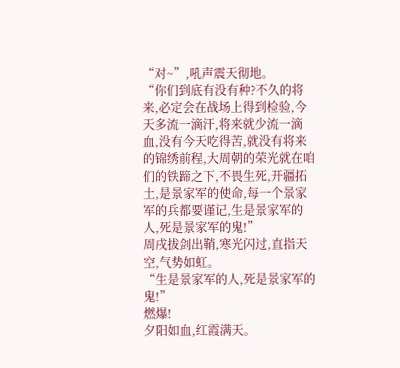“对~”,吼声震天彻地。
“你们到底有没有种?不久的将来,必定会在战场上得到检验,今天多流一滴汗,将来就少流一滴血,没有今天吃得苦,就没有将来的锦绣前程,大周朝的荣光就在咱们的铁蹄之下,不畏生死,开疆拓土,是景家军的使命,每一个景家军的兵都要谨记,生是景家军的人,死是景家军的鬼!”
周戌拔剑出鞘,寒光闪过,直指天空,气势如虹。
“生是景家军的人,死是景家军的鬼!”
燃爆!
夕阳如血,红霞满天。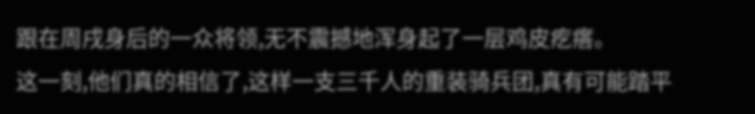跟在周戌身后的一众将领,无不震撼地浑身起了一层鸡皮疙瘩。
这一刻,他们真的相信了,这样一支三千人的重装骑兵团,真有可能踏平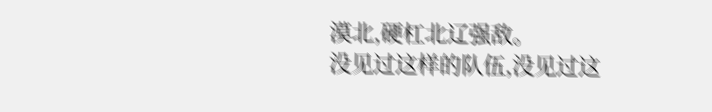漠北,硬杠北辽强敌。
没见过这样的队伍,没见过这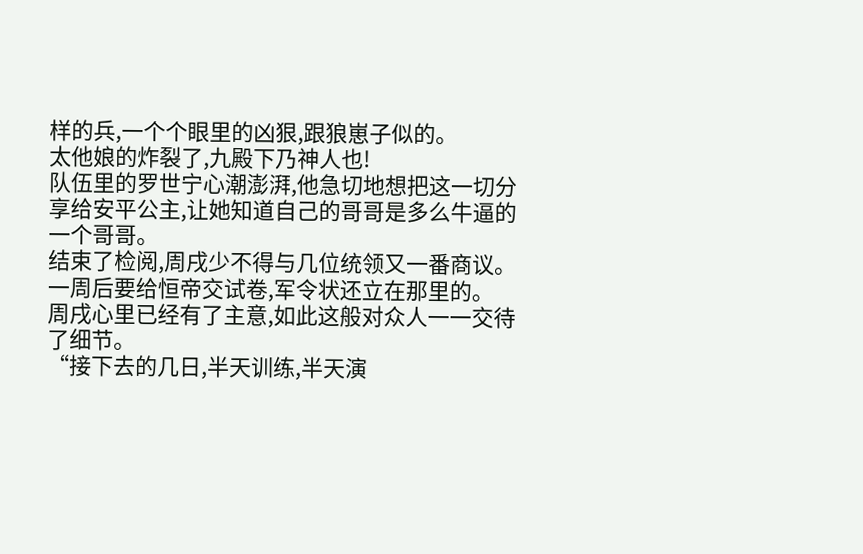样的兵,一个个眼里的凶狠,跟狼崽子似的。
太他娘的炸裂了,九殿下乃神人也!
队伍里的罗世宁心潮澎湃,他急切地想把这一切分享给安平公主,让她知道自己的哥哥是多么牛逼的一个哥哥。
结束了检阅,周戌少不得与几位统领又一番商议。
一周后要给恒帝交试卷,军令状还立在那里的。
周戌心里已经有了主意,如此这般对众人一一交待了细节。
“接下去的几日,半天训练,半天演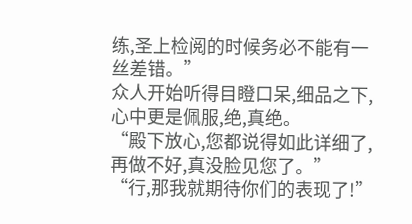练,圣上检阅的时候务必不能有一丝差错。”
众人开始听得目瞪口呆,细品之下,心中更是佩服,绝,真绝。
“殿下放心,您都说得如此详细了,再做不好,真没脸见您了。”
“行,那我就期待你们的表现了!”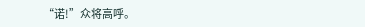“诺!”众将高呼。